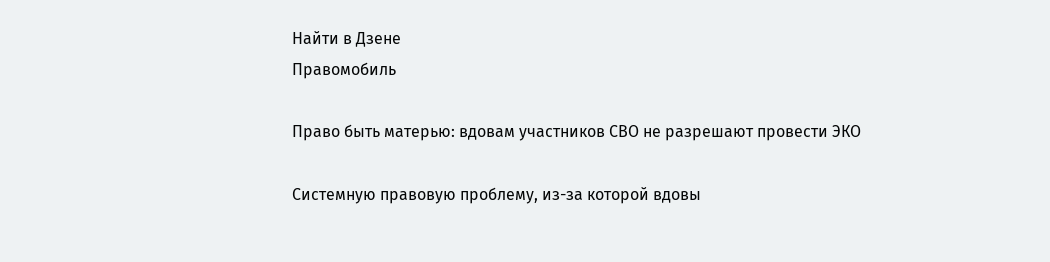Найти в Дзене
Правомобиль

Право быть матерью: вдовам участников СВО не разрешают провести ЭКО

Системную правовую проблему, из-за которой вдовы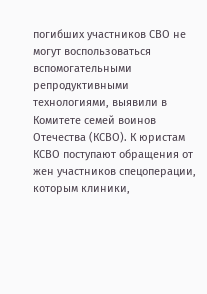погибших участников СВО не могут воспользоваться вспомогательными репродуктивными технологиями, выявили в Комитете семей воинов Отечества (КСВО). К юристам КСВО поступают обращения от жен участников спецоперации, которым клиники,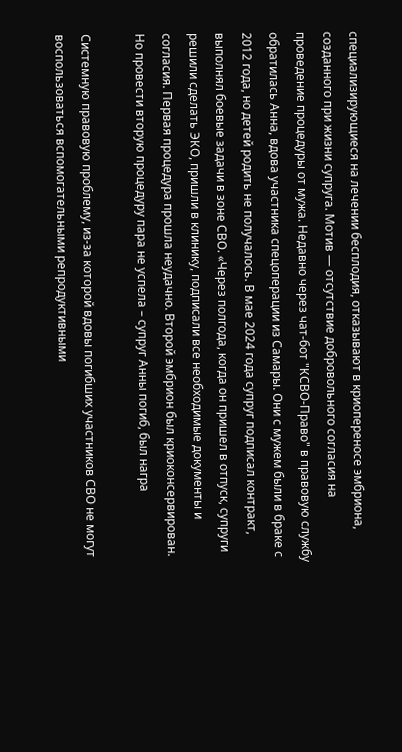специализирующиеся на лечении бесплодия, отказывают в криопереносе эмбриона, созданного при жизни супруга. Мотив — отсутствие добровольного согласия на проведение процедуры от мужа. Недавно через чат-бот "КСВО-Право" в правовую службу обратилась Анна, вдова участника спецоперации из Самары. Они с мужем были в браке с 2012 года, но детей родить не получалось. В мае 2024 года супруг подписал контракт, выполнял боевые задачи в зоне СВО. «Через полгода, когда он пришел в отпуск, супруги решили сделать ЭКО, пришли в клинику, подписали все необходимые документы и согласия. Первая процедура прошла неудачно. Второй эмбрион был криоконсервирован. Но провести вторую процедуру пара не успела – супруг Анны погиб, был награ

Системную правовую проблему, из-за которой вдовы погибших участников СВО не могут воспользоваться вспомогательными репродуктивными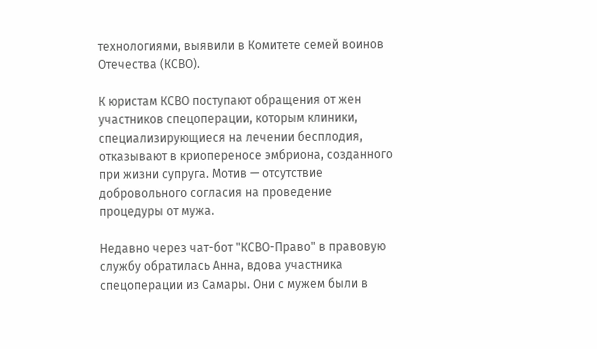технологиями, выявили в Комитете семей воинов Отечества (КСВО).

К юристам КСВО поступают обращения от жен участников спецоперации, которым клиники, специализирующиеся на лечении бесплодия, отказывают в криопереносе эмбриона, созданного при жизни супруга. Мотив — отсутствие добровольного согласия на проведение процедуры от мужа.

Недавно через чат-бот "КСВО-Право" в правовую службу обратилась Анна, вдова участника спецоперации из Самары. Они с мужем были в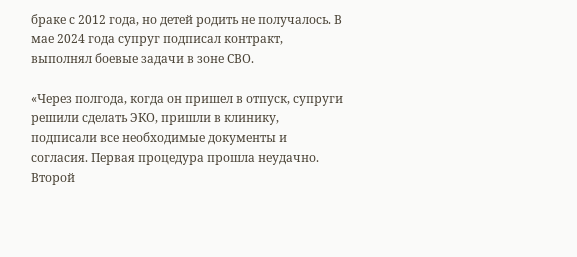браке с 2012 года, но детей родить не получалось. В мае 2024 года супруг подписал контракт, выполнял боевые задачи в зоне СВО.

«Через полгода, когда он пришел в отпуск, супруги решили сделать ЭКО, пришли в клинику, подписали все необходимые документы и согласия. Первая процедура прошла неудачно. Второй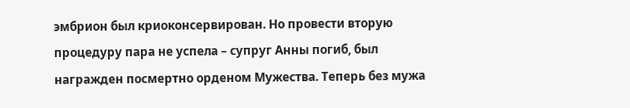эмбрион был криоконсервирован. Но провести вторую процедуру пара не успела – супруг Анны погиб, был награжден посмертно орденом Мужества. Теперь без мужа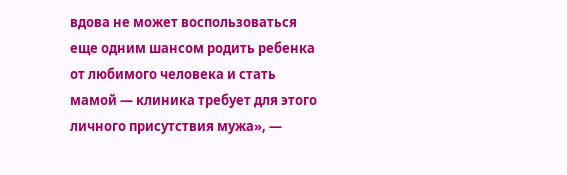вдова не может воспользоваться еще одним шансом родить ребенка от любимого человека и стать мамой — клиника требует для этого личного присутствия мужа», —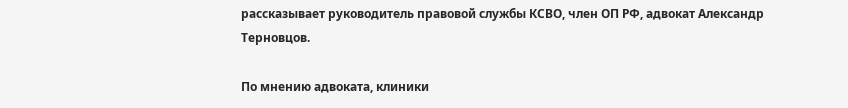рассказывает руководитель правовой службы КСВО, член ОП РФ, адвокат Александр Терновцов.

По мнению адвоката, клиники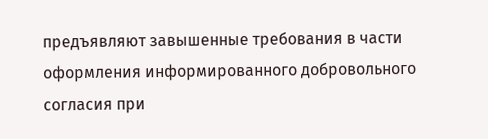предъявляют завышенные требования в части оформления информированного добровольного согласия при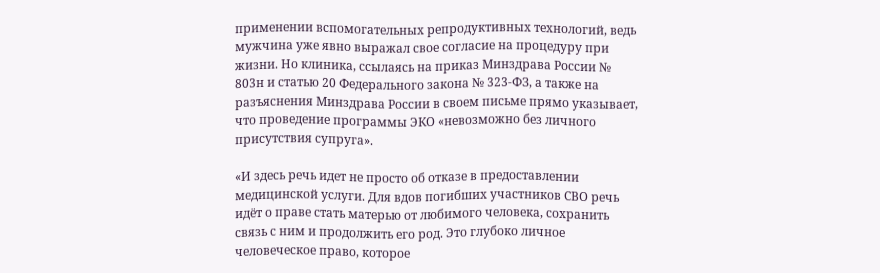применении вспомогательных репродуктивных технологий, ведь мужчина уже явно выражал свое согласие на процедуру при жизни. Но клиника, ссылаясь на приказ Минздрава России № 803н и статью 20 Федерального закона № 323-ФЗ, а также на разъяснения Минздрава России в своем письме прямо указывает, что проведение программы ЭКО «невозможно без личного присутствия супруга».

«И здесь речь идет не просто об отказе в предоставлении медицинской услуги. Для вдов погибших участников СВО речь идёт о праве стать матерью от любимого человека, сохранить связь с ним и продолжить его род. Это глубоко личное человеческое право, которое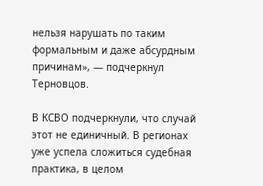нельзя нарушать по таким формальным и даже абсурдным причинам», — подчеркнул Терновцов.

В КСВО подчеркнули, что случай этот не единичный. В регионах уже успела сложиться судебная практика, в целом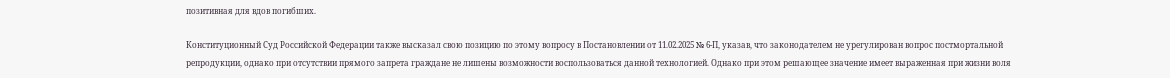позитивная для вдов погибших.

Конституционный Суд Российской Федерации также высказал свою позицию по этому вопросу в Постановлении от 11.02.2025 № 6-П, указав, что законодателем не урегулирован вопрос постмортальной репродукции, однако при отсутствии прямого запрета граждане не лишены возможности воспользоваться данной технологией. Однако при этом решающее значение имеет выраженная при жизни воля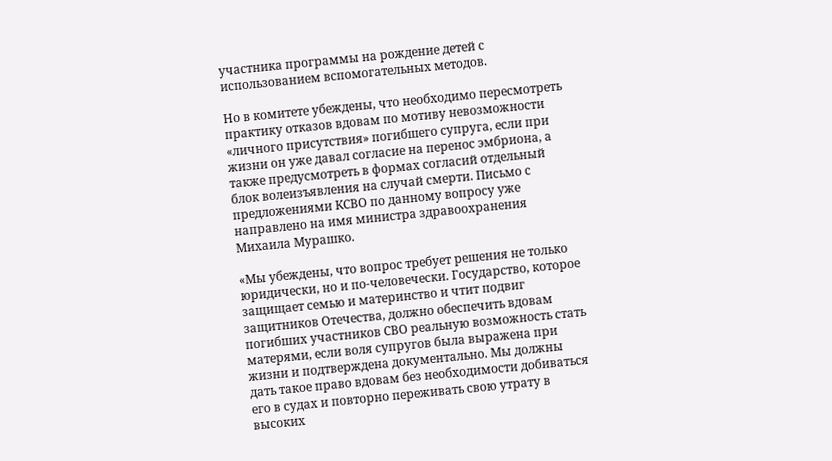участника программы на рождение детей с использованием вспомогательных методов.

Но в комитете убеждены, что необходимо пересмотреть практику отказов вдовам по мотиву невозможности «личного присутствия» погибшего супруга, если при жизни он уже давал согласие на перенос эмбриона, а также предусмотреть в формах согласий отдельный блок волеизъявления на случай смерти. Письмо с предложениями КСВО по данному вопросу уже направлено на имя министра здравоохранения Михаила Мурашко.

«Мы убеждены, что вопрос требует решения не только юридически, но и по-человечески. Государство, которое защищает семью и материнство и чтит подвиг защитников Отечества, должно обеспечить вдовам погибших участников СВО реальную возможность стать матерями, если воля супругов была выражена при жизни и подтверждена документально. Мы должны дать такое право вдовам без необходимости добиваться его в судах и повторно переживать свою утрату в высоких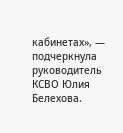кабинетах», — подчеркнула руководитель КСВО Юлия Белехова.